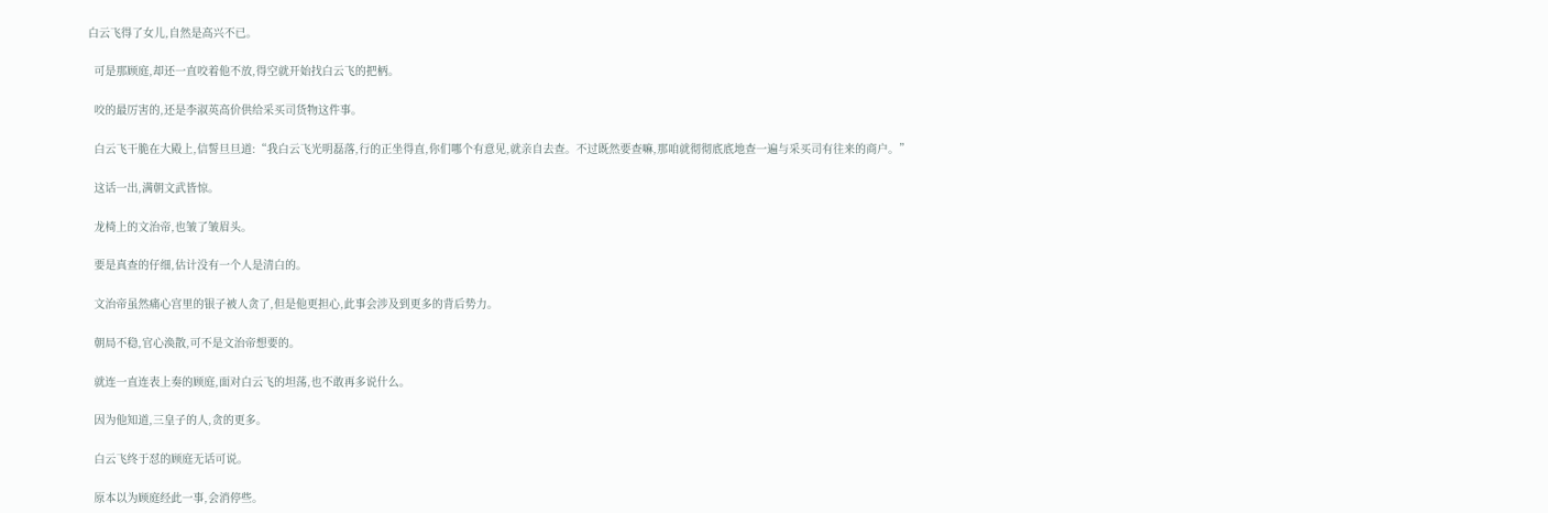白云飞得了女儿,自然是高兴不已。

  可是那顾庭,却还一直咬着他不放,得空就开始找白云飞的把柄。

  咬的最厉害的,还是李淑英高价供给采买司货物这件事。

  白云飞干脆在大殿上,信誓旦旦道:“我白云飞光明磊落,行的正坐得直,你们哪个有意见,就亲自去查。不过既然要查嘛,那咱就彻彻底底地查一遍与采买司有往来的商户。”

  这话一出,满朝文武皆惊。

  龙椅上的文治帝,也皱了皱眉头。

  要是真查的仔细,估计没有一个人是清白的。

  文治帝虽然痛心宫里的银子被人贪了,但是他更担心,此事会涉及到更多的背后势力。

  朝局不稳,官心涣散,可不是文治帝想要的。

  就连一直连表上奏的顾庭,面对白云飞的坦荡,也不敢再多说什么。

  因为他知道,三皇子的人,贪的更多。

  白云飞终于怼的顾庭无话可说。

  原本以为顾庭经此一事,会消停些。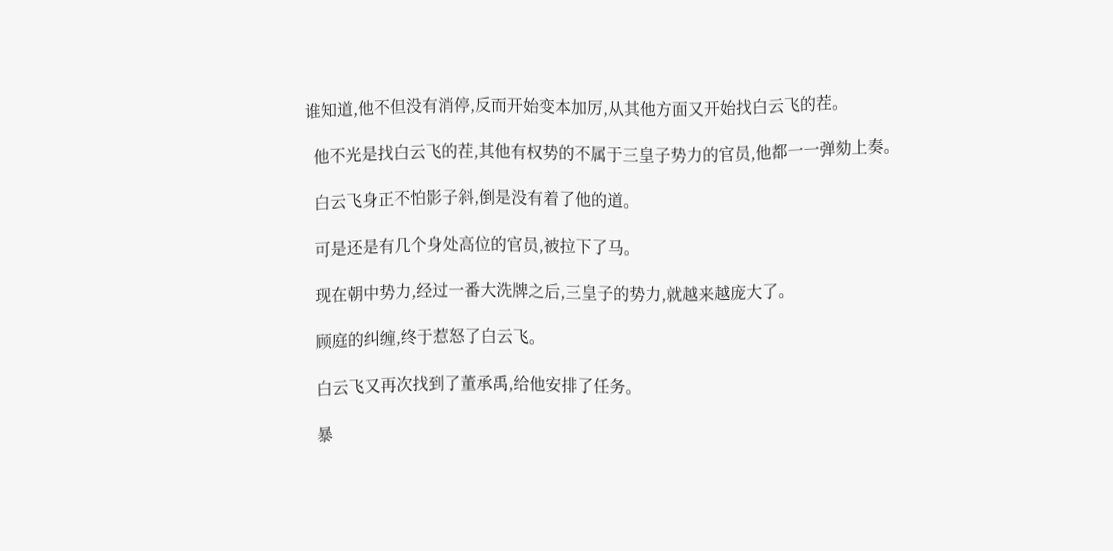谁知道,他不但没有消停,反而开始变本加厉,从其他方面又开始找白云飞的茬。

  他不光是找白云飞的茬,其他有权势的不属于三皇子势力的官员,他都一一弹劾上奏。

  白云飞身正不怕影子斜,倒是没有着了他的道。

  可是还是有几个身处高位的官员,被拉下了马。

  现在朝中势力,经过一番大洗牌之后,三皇子的势力,就越来越庞大了。

  顾庭的纠缠,终于惹怒了白云飞。

  白云飞又再次找到了董承禹,给他安排了任务。

  暴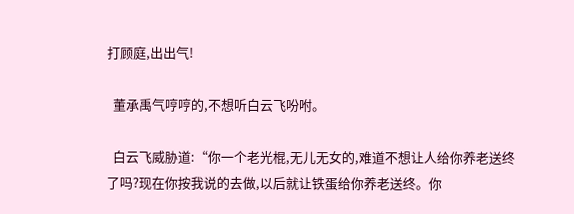打顾庭,出出气!

  董承禹气哼哼的,不想听白云飞吩咐。

  白云飞威胁道:“你一个老光棍,无儿无女的,难道不想让人给你养老送终了吗?现在你按我说的去做,以后就让铁蛋给你养老送终。你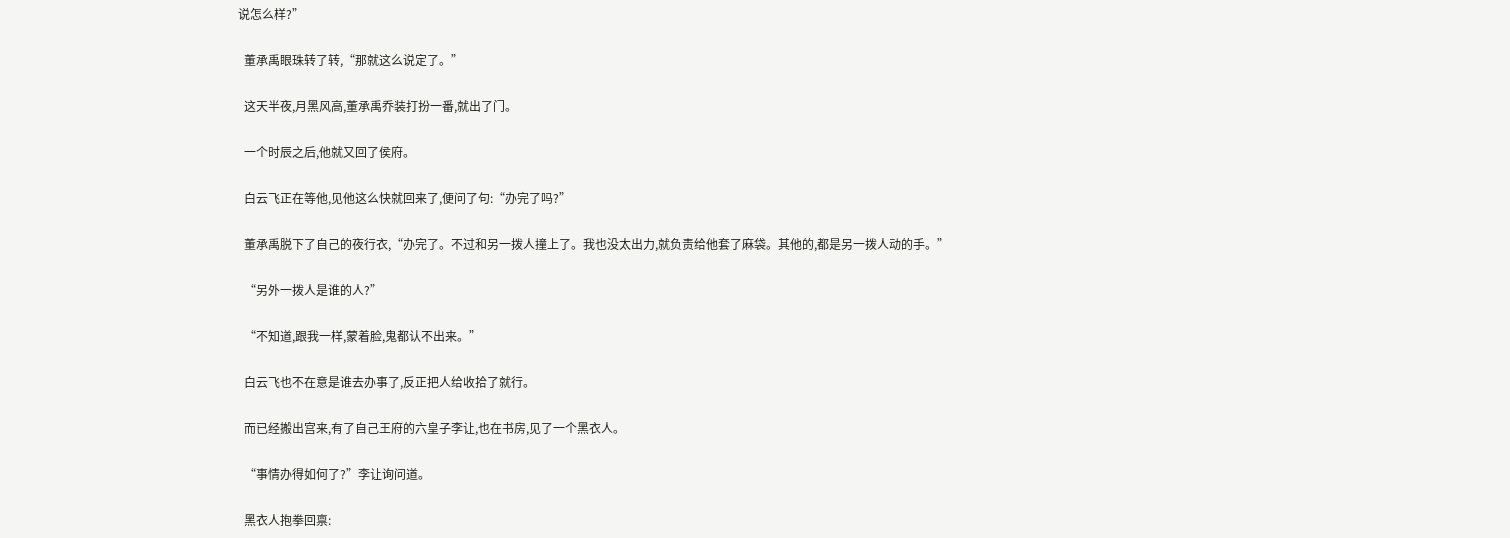说怎么样?”

  董承禹眼珠转了转,“那就这么说定了。”

  这天半夜,月黑风高,董承禹乔装打扮一番,就出了门。

  一个时辰之后,他就又回了侯府。

  白云飞正在等他,见他这么快就回来了,便问了句:“办完了吗?”

  董承禹脱下了自己的夜行衣,“办完了。不过和另一拨人撞上了。我也没太出力,就负责给他套了麻袋。其他的,都是另一拨人动的手。”

  “另外一拨人是谁的人?”

  “不知道,跟我一样,蒙着脸,鬼都认不出来。”

  白云飞也不在意是谁去办事了,反正把人给收拾了就行。

  而已经搬出宫来,有了自己王府的六皇子李让,也在书房,见了一个黑衣人。

  “事情办得如何了?”李让询问道。

  黑衣人抱拳回禀: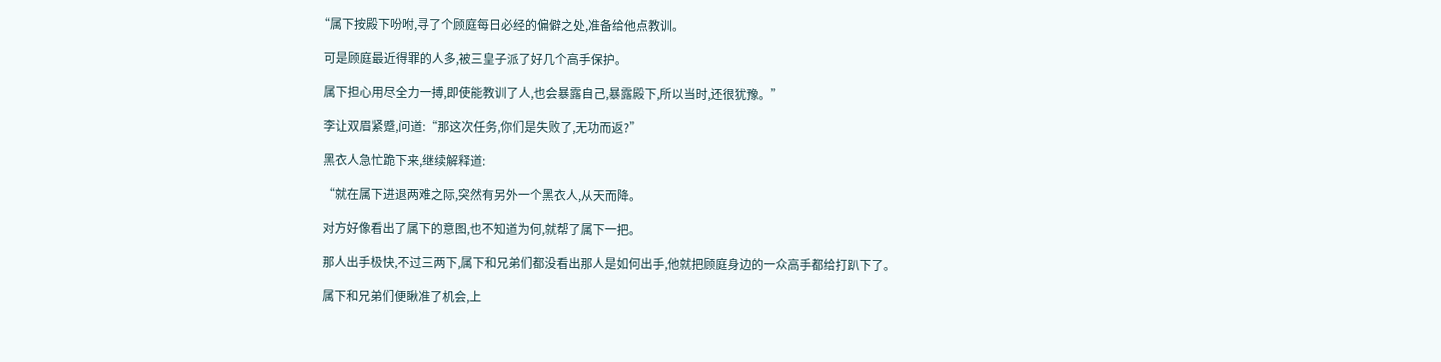“属下按殿下吩咐,寻了个顾庭每日必经的偏僻之处,准备给他点教训。

  可是顾庭最近得罪的人多,被三皇子派了好几个高手保护。

  属下担心用尽全力一搏,即使能教训了人,也会暴露自己,暴露殿下,所以当时,还很犹豫。”

  李让双眉紧蹙,问道:“那这次任务,你们是失败了,无功而返?”

  黑衣人急忙跪下来,继续解释道:

  “就在属下进退两难之际,突然有另外一个黑衣人,从天而降。

  对方好像看出了属下的意图,也不知道为何,就帮了属下一把。

  那人出手极快,不过三两下,属下和兄弟们都没看出那人是如何出手,他就把顾庭身边的一众高手都给打趴下了。

  属下和兄弟们便瞅准了机会,上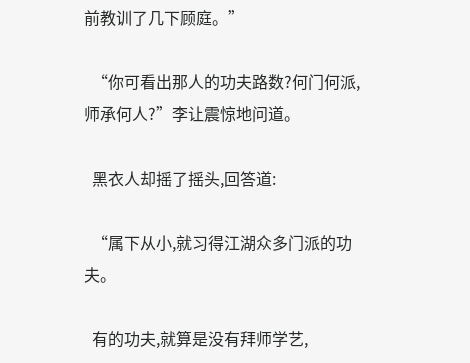前教训了几下顾庭。”

  “你可看出那人的功夫路数?何门何派,师承何人?”李让震惊地问道。

  黑衣人却摇了摇头,回答道:

  “属下从小,就习得江湖众多门派的功夫。

  有的功夫,就算是没有拜师学艺,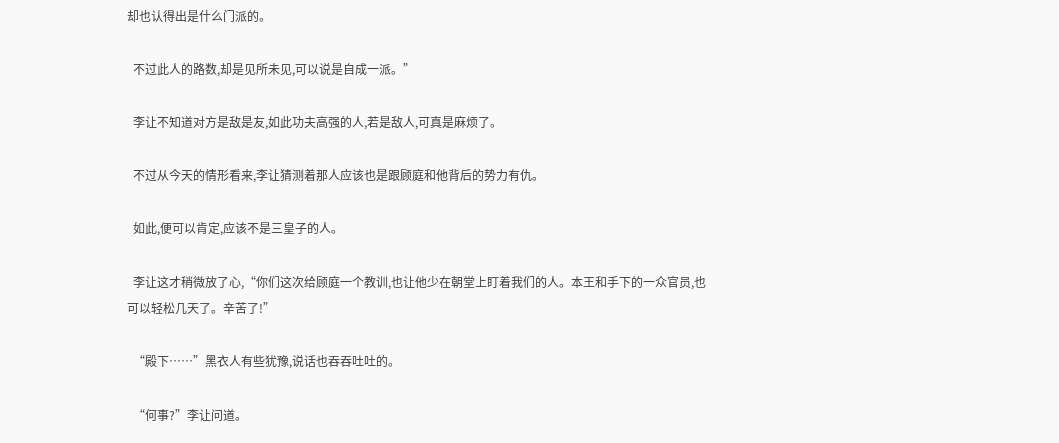却也认得出是什么门派的。

  不过此人的路数,却是见所未见,可以说是自成一派。”

  李让不知道对方是敌是友,如此功夫高强的人,若是敌人,可真是麻烦了。

  不过从今天的情形看来,李让猜测着那人应该也是跟顾庭和他背后的势力有仇。

  如此,便可以肯定,应该不是三皇子的人。

  李让这才稍微放了心,“你们这次给顾庭一个教训,也让他少在朝堂上盯着我们的人。本王和手下的一众官员,也可以轻松几天了。辛苦了!”

  “殿下……”黑衣人有些犹豫,说话也吞吞吐吐的。

  “何事?”李让问道。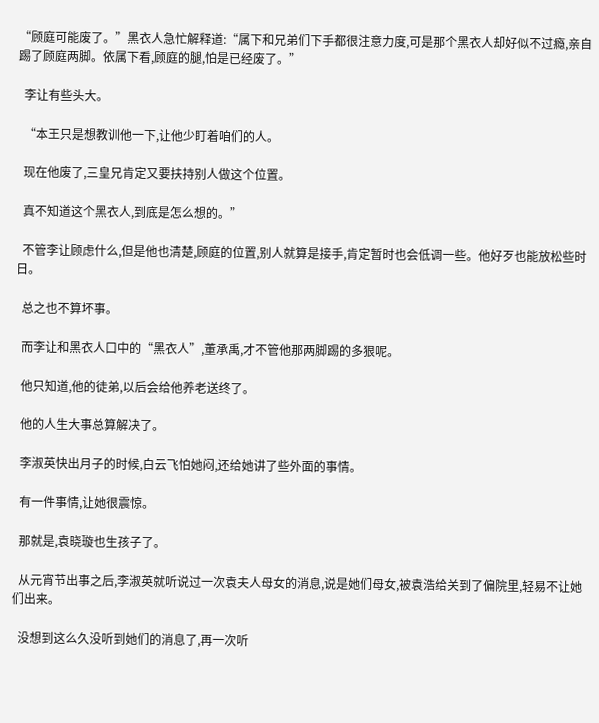“顾庭可能废了。”黑衣人急忙解释道:“属下和兄弟们下手都很注意力度,可是那个黑衣人却好似不过瘾,亲自踢了顾庭两脚。依属下看,顾庭的腿,怕是已经废了。”

  李让有些头大。

  “本王只是想教训他一下,让他少盯着咱们的人。

  现在他废了,三皇兄肯定又要扶持别人做这个位置。

  真不知道这个黑衣人,到底是怎么想的。”

  不管李让顾虑什么,但是他也清楚,顾庭的位置,别人就算是接手,肯定暂时也会低调一些。他好歹也能放松些时日。

  总之也不算坏事。

  而李让和黑衣人口中的“黑衣人”,董承禹,才不管他那两脚踢的多狠呢。

  他只知道,他的徒弟,以后会给他养老送终了。

  他的人生大事总算解决了。

  李淑英快出月子的时候,白云飞怕她闷,还给她讲了些外面的事情。

  有一件事情,让她很震惊。

  那就是,袁晓璇也生孩子了。

  从元宵节出事之后,李淑英就听说过一次袁夫人母女的消息,说是她们母女,被袁浩给关到了偏院里,轻易不让她们出来。

  没想到这么久没听到她们的消息了,再一次听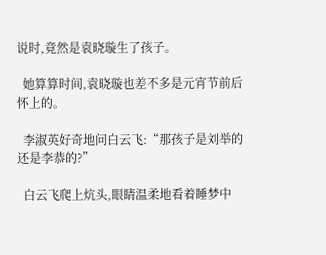说时,竟然是袁晓璇生了孩子。

  她算算时间,袁晓璇也差不多是元宵节前后怀上的。

  李淑英好奇地问白云飞:“那孩子是刘举的还是李恭的?”

  白云飞爬上炕头,眼睛温柔地看着睡梦中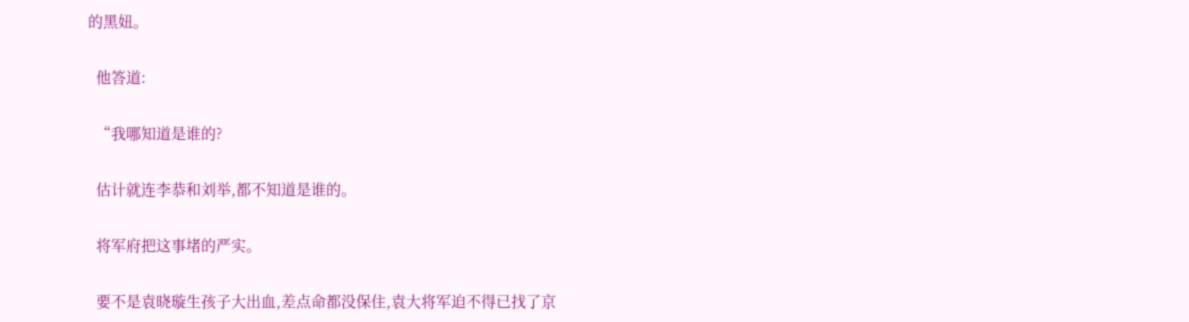的黑妞。

  他答道:

  “我哪知道是谁的?

  估计就连李恭和刘举,都不知道是谁的。

  将军府把这事堵的严实。

  要不是袁晓璇生孩子大出血,差点命都没保住,袁大将军迫不得已找了京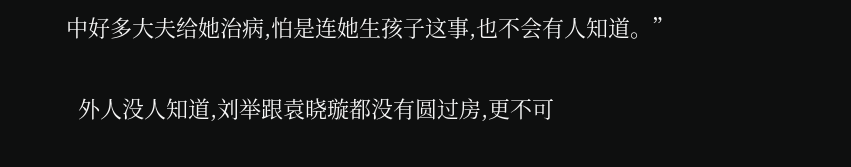中好多大夫给她治病,怕是连她生孩子这事,也不会有人知道。”

  外人没人知道,刘举跟袁晓璇都没有圆过房,更不可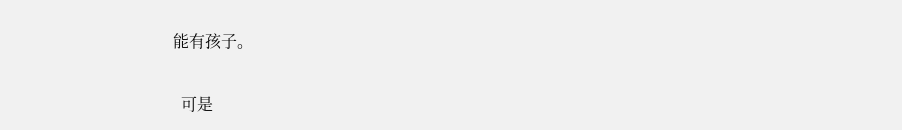能有孩子。

  可是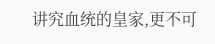讲究血统的皇家,更不可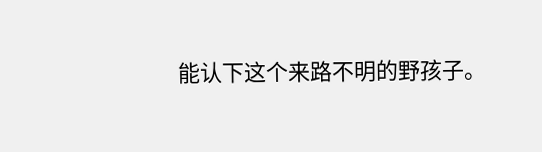能认下这个来路不明的野孩子。